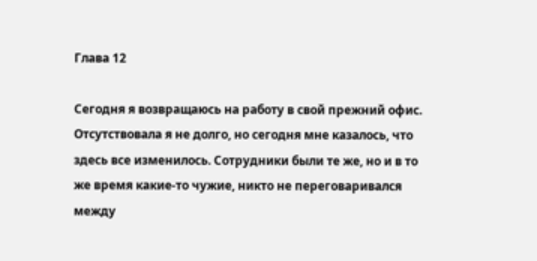Глава 12

Сегодня я возвращаюсь на работу в свой прежний офис. Отсутствовала я не долго, но сегодня мне казалось, что здесь все изменилось. Сотрудники были те же, но и в то же время какие-то чужие, никто не переговаривался между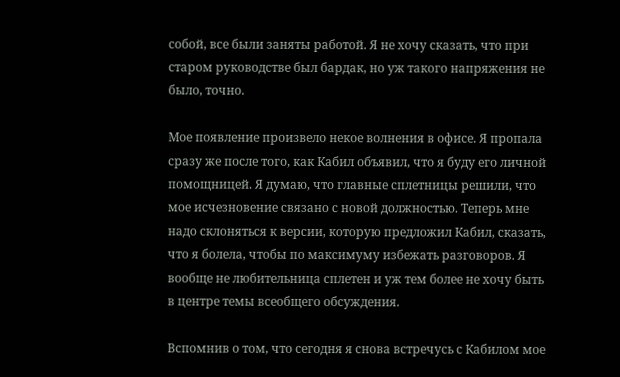собой, все были заняты работой. Я не хочу сказать, что при старом руководстве был бардак, но уж такого напряжения не было, точно.

Мое появление произвело некое волнения в офисе. Я пропала сразу же после того, как Кабил объявил, что я буду его личной помощницей. Я думаю, что главные сплетницы решили, что мое исчезновение связано с новой должностью. Теперь мне надо склоняться к версии, которую предложил Кабил, сказать, что я болела, чтобы по максимуму избежать разговоров. Я вообще не любительница сплетен и уж тем более не хочу быть в центре темы всеобщего обсуждения.

Вспомнив о том, что сегодня я снова встречусь с Кабилом мое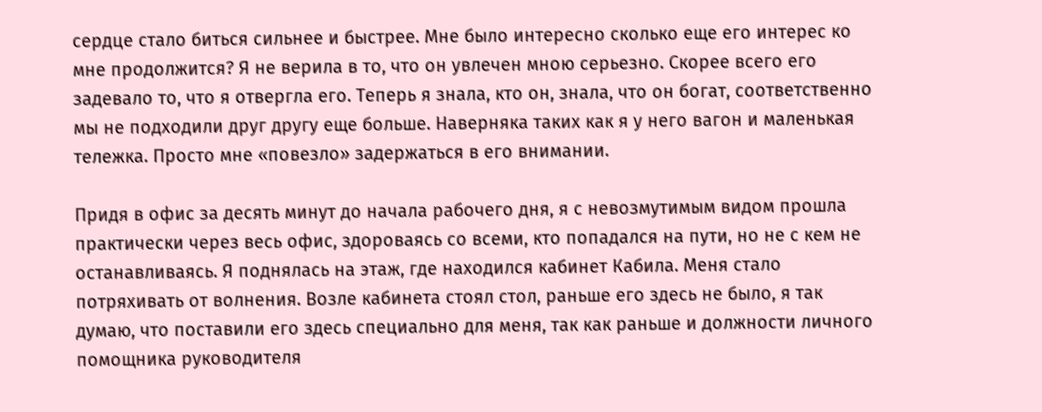сердце стало биться сильнее и быстрее. Мне было интересно сколько еще его интерес ко мне продолжится? Я не верила в то, что он увлечен мною серьезно. Скорее всего его задевало то, что я отвергла его. Теперь я знала, кто он, знала, что он богат, соответственно мы не подходили друг другу еще больше. Наверняка таких как я у него вагон и маленькая тележка. Просто мне «повезло» задержаться в его внимании.

Придя в офис за десять минут до начала рабочего дня, я с невозмутимым видом прошла практически через весь офис, здороваясь со всеми, кто попадался на пути, но не с кем не останавливаясь. Я поднялась на этаж, где находился кабинет Кабила. Меня стало потряхивать от волнения. Возле кабинета стоял стол, раньше его здесь не было, я так думаю, что поставили его здесь специально для меня, так как раньше и должности личного помощника руководителя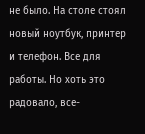не было. На столе стоял новый ноутбук, принтер и телефон. Все для работы. Но хоть это радовало, все-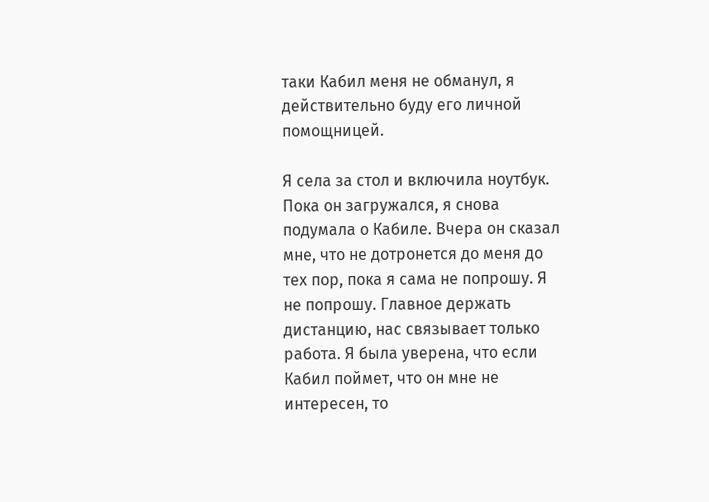таки Кабил меня не обманул, я действительно буду его личной помощницей.

Я села за стол и включила ноутбук. Пока он загружался, я снова подумала о Кабиле. Вчера он сказал мне, что не дотронется до меня до тех пор, пока я сама не попрошу. Я не попрошу. Главное держать дистанцию, нас связывает только работа. Я была уверена, что если Кабил поймет, что он мне не интересен, то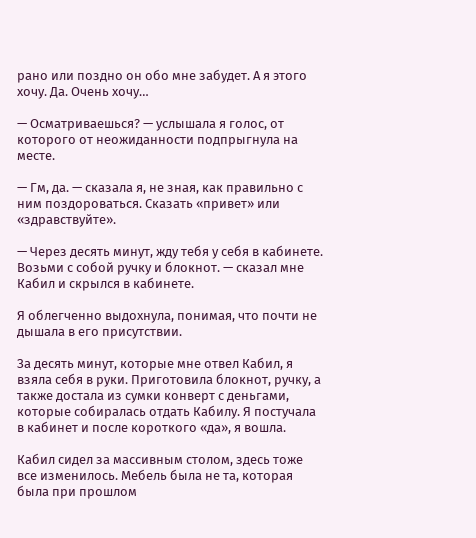рано или поздно он обо мне забудет. А я этого хочу. Да. Очень хочу…

— Осматриваешься? — услышала я голос, от которого от неожиданности подпрыгнула на месте.

— Гм, да. — сказала я, не зная, как правильно с ним поздороваться. Сказать «привет» или «здравствуйте».

— Через десять минут, жду тебя у себя в кабинете. Возьми с собой ручку и блокнот. — сказал мне Кабил и скрылся в кабинете.

Я облегченно выдохнула, понимая, что почти не дышала в его присутствии.

За десять минут, которые мне отвел Кабил, я взяла себя в руки. Приготовила блокнот, ручку, а также достала из сумки конверт с деньгами, которые собиралась отдать Кабилу. Я постучала в кабинет и после короткого «да», я вошла.

Кабил сидел за массивным столом, здесь тоже все изменилось. Мебель была не та, которая была при прошлом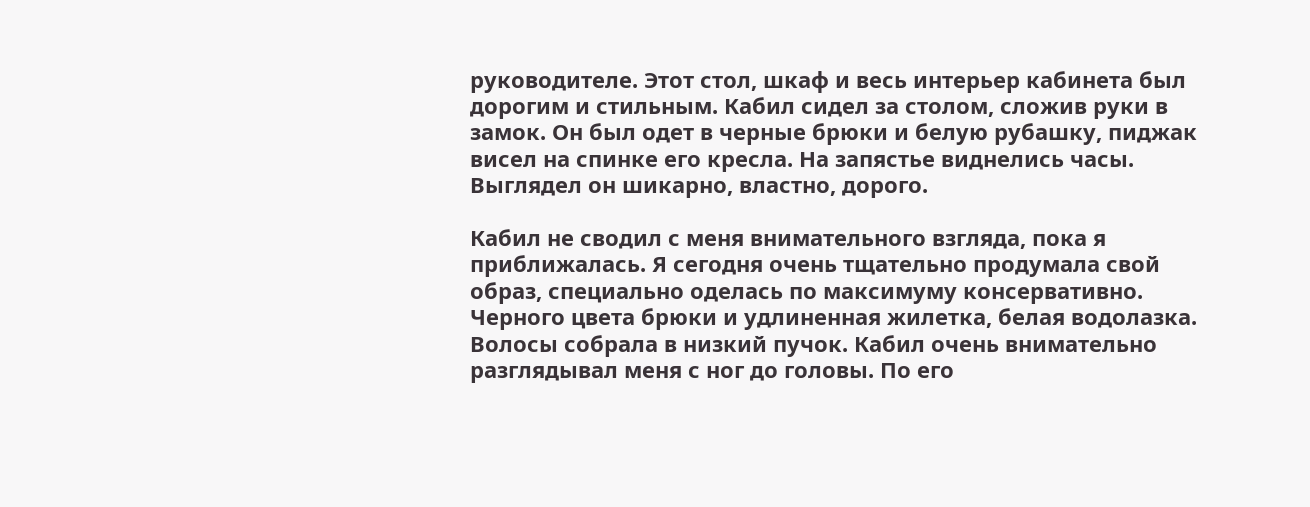руководителе. Этот стол, шкаф и весь интерьер кабинета был дорогим и стильным. Кабил сидел за столом, сложив руки в замок. Он был одет в черные брюки и белую рубашку, пиджак висел на спинке его кресла. На запястье виднелись часы. Выглядел он шикарно, властно, дорого.

Кабил не сводил с меня внимательного взгляда, пока я приближалась. Я сегодня очень тщательно продумала свой образ, специально оделась по максимуму консервативно. Черного цвета брюки и удлиненная жилетка, белая водолазка. Волосы собрала в низкий пучок. Кабил очень внимательно разглядывал меня с ног до головы. По его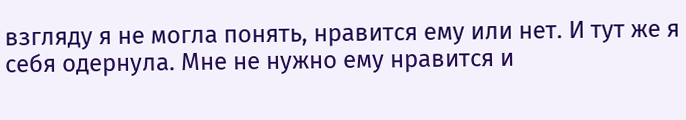взгляду я не могла понять, нравится ему или нет. И тут же я себя одернула. Мне не нужно ему нравится и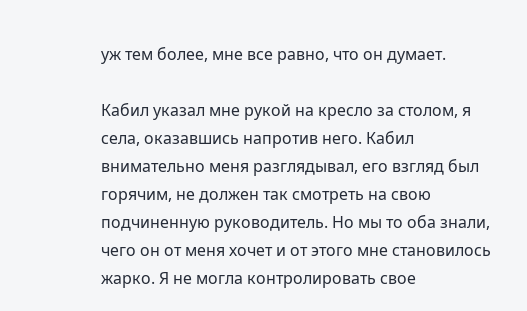уж тем более, мне все равно, что он думает.

Кабил указал мне рукой на кресло за столом, я села, оказавшись напротив него. Кабил внимательно меня разглядывал, его взгляд был горячим, не должен так смотреть на свою подчиненную руководитель. Но мы то оба знали, чего он от меня хочет и от этого мне становилось жарко. Я не могла контролировать свое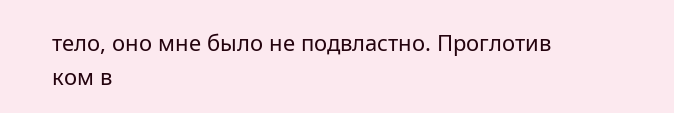тело, оно мне было не подвластно. Проглотив ком в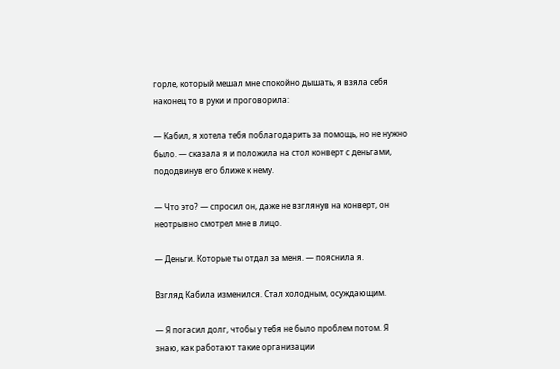горле, который мешал мне спокойно дышать, я взяла себя наконец то в руки и проговорила:

— Кабил, я хотела тебя поблагодарить за помощь, но не нужно было. — сказала я и положила на стол конверт с деньгами, пододвинув его ближе к нему.

— Что это? — спросил он, даже не взглянув на конверт, он неотрывно смотрел мне в лицо.

— Деньги. Которые ты отдал за меня. — пояснила я.

Взгляд Кабила изменился. Стал холодным, осуждающим.

— Я погасил долг, чтобы у тебя не было проблем потом. Я знаю, как работают такие организации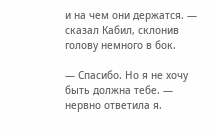и на чем они держатся. — сказал Кабил, склонив голову немного в бок.

— Спасибо. Но я не хочу быть должна тебе. — нервно ответила я.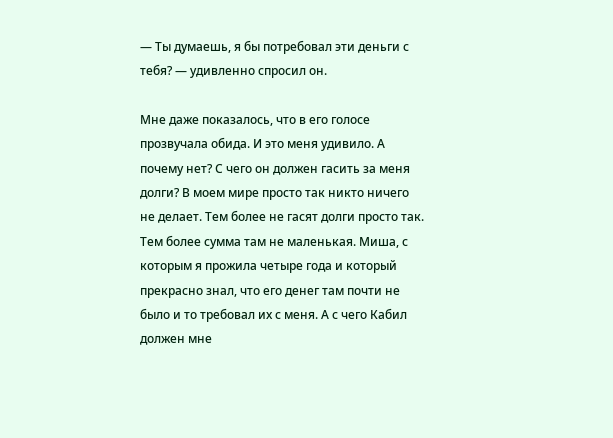— Ты думаешь, я бы потребовал эти деньги с тебя? — удивленно спросил он.

Мне даже показалось, что в его голосе прозвучала обида. И это меня удивило. А почему нет? С чего он должен гасить за меня долги? В моем мире просто так никто ничего не делает. Тем более не гасят долги просто так. Тем более сумма там не маленькая. Миша, с которым я прожила четыре года и который прекрасно знал, что его денег там почти не было и то требовал их с меня. А с чего Кабил должен мне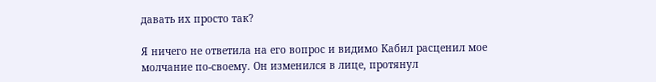давать их просто так?

Я ничего не ответила на его вопрос и видимо Кабил расценил мое молчание по-своему. Он изменился в лице, протянул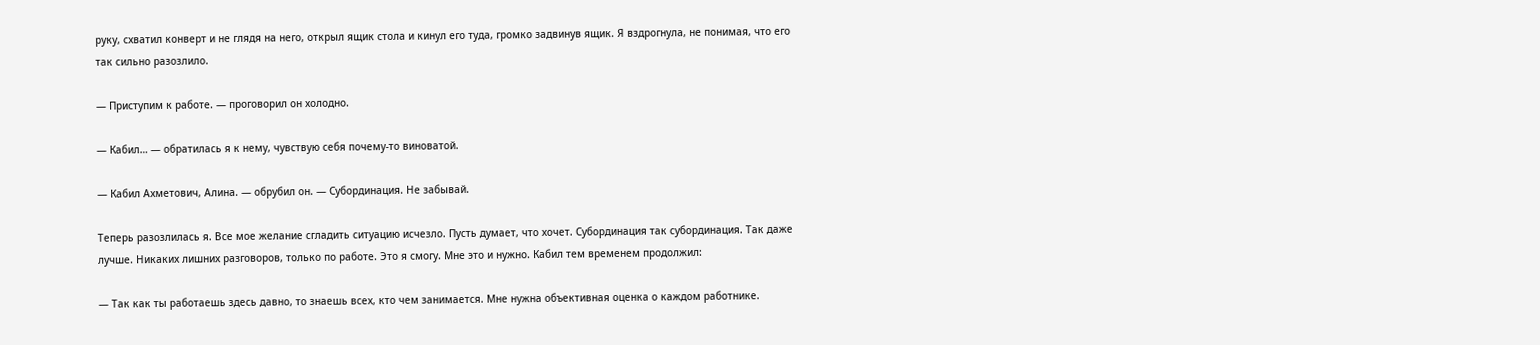руку, схватил конверт и не глядя на него, открыл ящик стола и кинул его туда, громко задвинув ящик. Я вздрогнула, не понимая, что его так сильно разозлило.

— Приступим к работе. — проговорил он холодно.

— Кабил… — обратилась я к нему, чувствую себя почему-то виноватой.

— Кабил Ахметович, Алина. — обрубил он. — Субординация. Не забывай.

Теперь разозлилась я. Все мое желание сгладить ситуацию исчезло. Пусть думает, что хочет. Субординация так субординация. Так даже лучше. Никаких лишних разговоров, только по работе. Это я смогу. Мне это и нужно. Кабил тем временем продолжил:

— Так как ты работаешь здесь давно, то знаешь всех, кто чем занимается. Мне нужна объективная оценка о каждом работнике.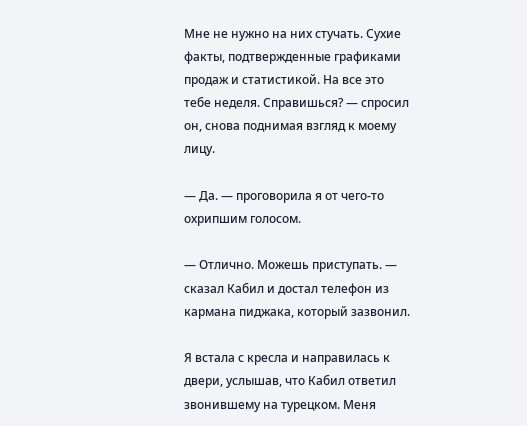Мне не нужно на них стучать. Сухие факты, подтвержденные графиками продаж и статистикой. На все это тебе неделя. Справишься? — спросил он, снова поднимая взгляд к моему лицу.

— Да. — проговорила я от чего-то охрипшим голосом.

— Отлично. Можешь приступать. — сказал Кабил и достал телефон из кармана пиджака, который зазвонил.

Я встала с кресла и направилась к двери, услышав, что Кабил ответил звонившему на турецком. Меня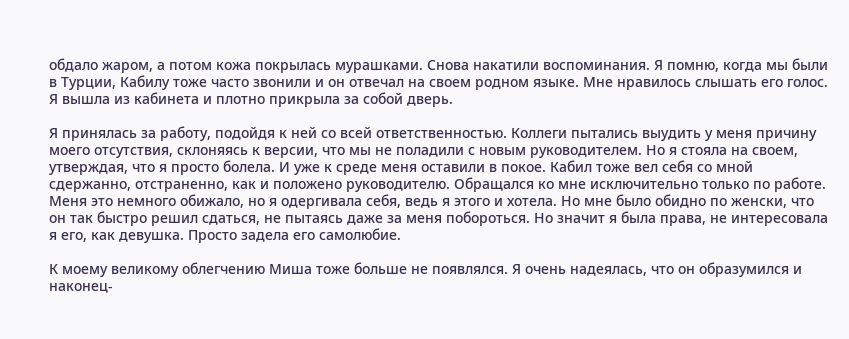обдало жаром, а потом кожа покрылась мурашками. Снова накатили воспоминания. Я помню, когда мы были в Турции, Кабилу тоже часто звонили и он отвечал на своем родном языке. Мне нравилось слышать его голос. Я вышла из кабинета и плотно прикрыла за собой дверь.

Я принялась за работу, подойдя к ней со всей ответственностью. Коллеги пытались выудить у меня причину моего отсутствия, склоняясь к версии, что мы не поладили с новым руководителем. Но я стояла на своем, утверждая, что я просто болела. И уже к среде меня оставили в покое. Кабил тоже вел себя со мной сдержанно, отстраненно, как и положено руководителю. Обращался ко мне исключительно только по работе. Меня это немного обижало, но я одергивала себя, ведь я этого и хотела. Но мне было обидно по женски, что он так быстро решил сдаться, не пытаясь даже за меня побороться. Но значит я была права, не интересовала я его, как девушка. Просто задела его самолюбие.

К моему великому облегчению Миша тоже больше не появлялся. Я очень надеялась, что он образумился и наконец-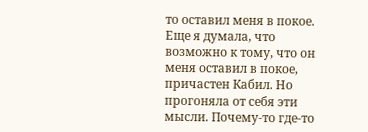то оставил меня в покое. Еще я думала, что возможно к тому, что он меня оставил в покое, причастен Кабил. Но прогоняла от себя эти мысли. Почему-то где-то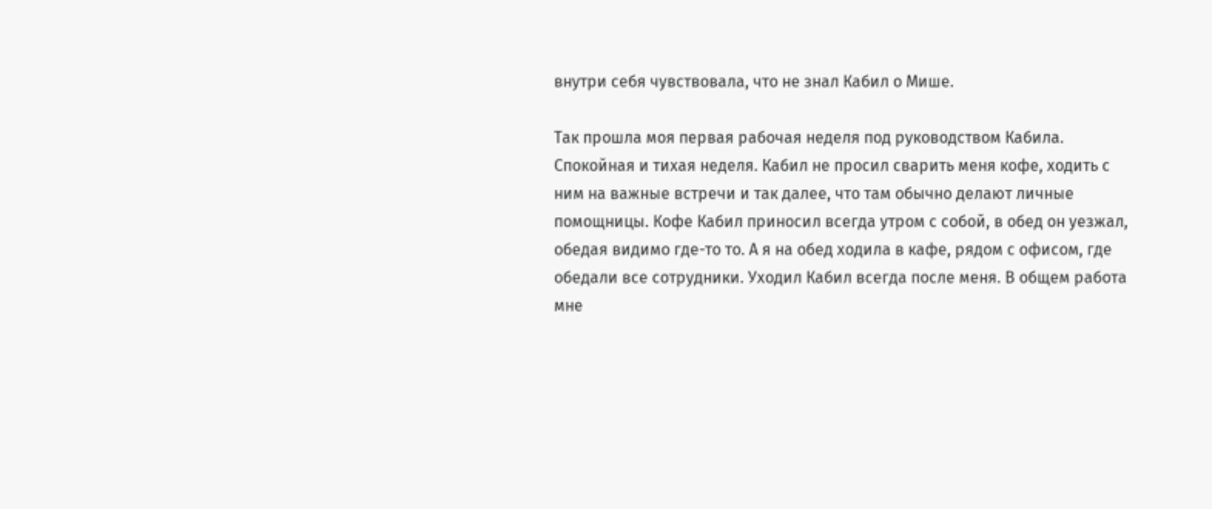внутри себя чувствовала, что не знал Кабил о Мише.

Так прошла моя первая рабочая неделя под руководством Кабила. Спокойная и тихая неделя. Кабил не просил сварить меня кофе, ходить с ним на важные встречи и так далее, что там обычно делают личные помощницы. Кофе Кабил приносил всегда утром с собой, в обед он уезжал, обедая видимо где-то то. А я на обед ходила в кафе, рядом с офисом, где обедали все сотрудники. Уходил Кабил всегда после меня. В общем работа мне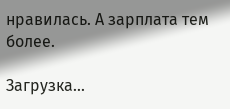нравилась. А зарплата тем более.

Загрузка...